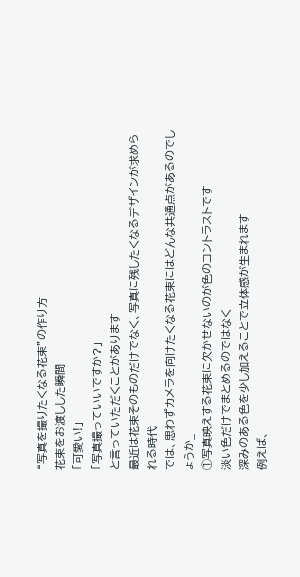“写真を撮りたくなる花束”の作り方
花束をお渡しした瞬間
「可愛い!」
「写真撮っていいですか?」
と言っていただくことがあります
最近は花束そのものだけでなく、写真に残したくなるデザインが求められる時代
では、思わずカメラを向けたくなる花束にはどんな共通点があるのでしょうか_
①写真映えする花束に欠かせないのが色のコントラストです
淡い色だけでまとめるのではなく
深みのある色を少し加えることで立体感が生まれます
例えば、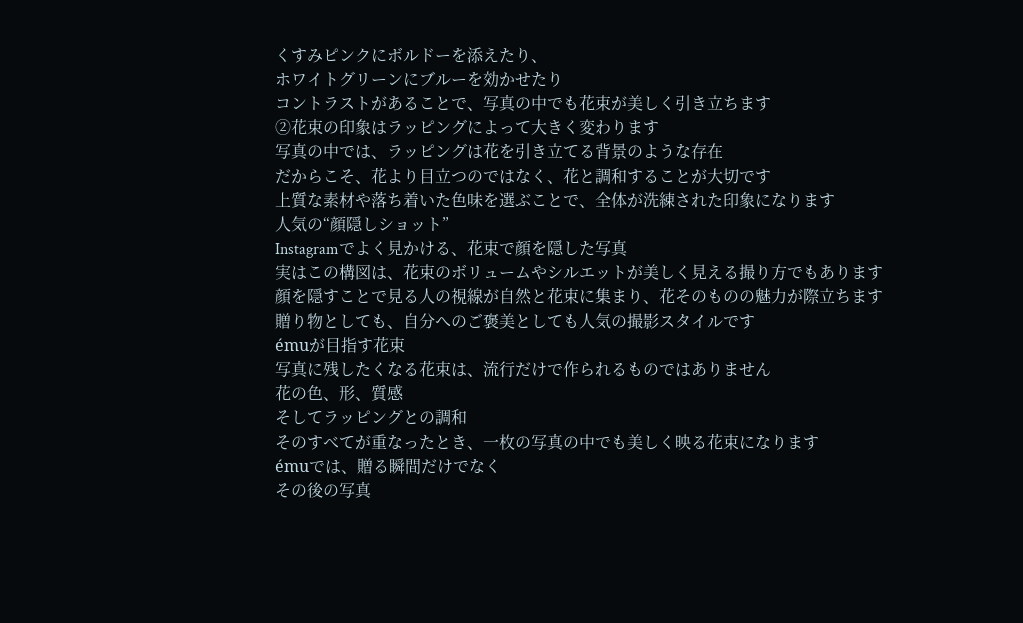くすみピンクにボルドーを添えたり、
ホワイトグリーンにブルーを効かせたり
コントラストがあることで、写真の中でも花束が美しく引き立ちます
②花束の印象はラッピングによって大きく変わります
写真の中では、ラッピングは花を引き立てる背景のような存在
だからこそ、花より目立つのではなく、花と調和することが大切です
上質な素材や落ち着いた色味を選ぶことで、全体が洗練された印象になります
人気の“顔隠しショット”
Instagramでよく見かける、花束で顔を隠した写真
実はこの構図は、花束のボリュームやシルエットが美しく見える撮り方でもあります
顔を隠すことで見る人の視線が自然と花束に集まり、花そのものの魅力が際立ちます
贈り物としても、自分へのご褒美としても人気の撮影スタイルです
émuが目指す花束
写真に残したくなる花束は、流行だけで作られるものではありません
花の色、形、質感
そしてラッピングとの調和
そのすべてが重なったとき、一枚の写真の中でも美しく映る花束になります
émuでは、贈る瞬間だけでなく
その後の写真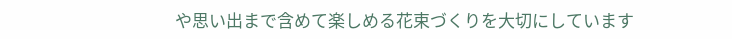や思い出まで含めて楽しめる花束づくりを大切にしています